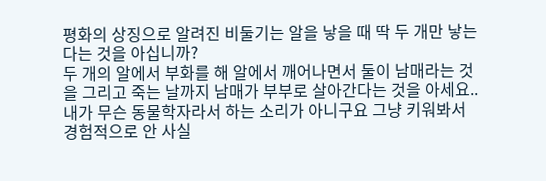평화의 상징으로 알려진 비둘기는 알을 낳을 때 딱 두 개만 낳는다는 것을 아십니까?
두 개의 알에서 부화를 해 알에서 깨어나면서 둘이 남매라는 것을 그리고 죽는 날까지 남매가 부부로 살아간다는 것을 아세요.. 내가 무슨 동물학자라서 하는 소리가 아니구요 그냥 키워봐서 경험적으로 안 사실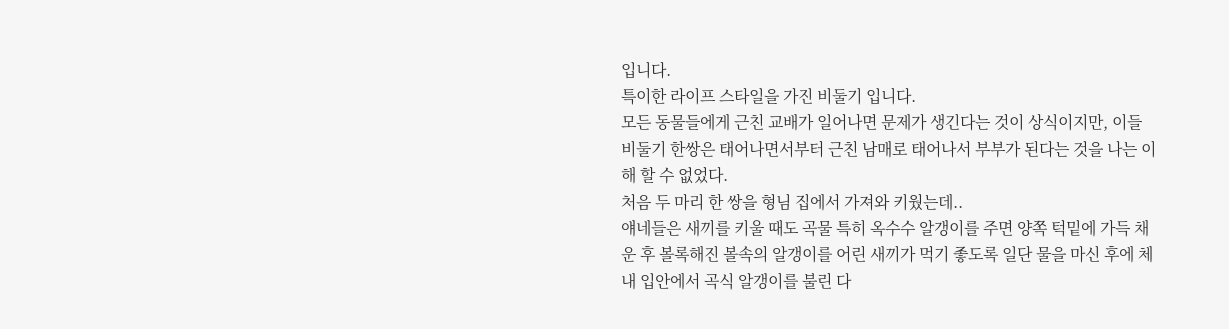입니다.
특이한 라이프 스타일을 가진 비둘기 입니다.
모든 동물들에게 근친 교배가 일어나면 문제가 생긴다는 것이 상식이지만, 이들 비둘기 한쌍은 태어나면서부터 근친 남매로 태어나서 부부가 된다는 것을 나는 이해 할 수 없었다.
처음 두 마리 한 쌍을 형님 집에서 가져와 키웠는데..
얘네들은 새끼를 키울 때도 곡물 특히 옥수수 알갱이를 주면 양쪽 턱밑에 가득 채운 후 볼록해진 볼속의 알갱이를 어린 새끼가 먹기 좋도록 일단 물을 마신 후에 체내 입안에서 곡식 알갱이를 불린 다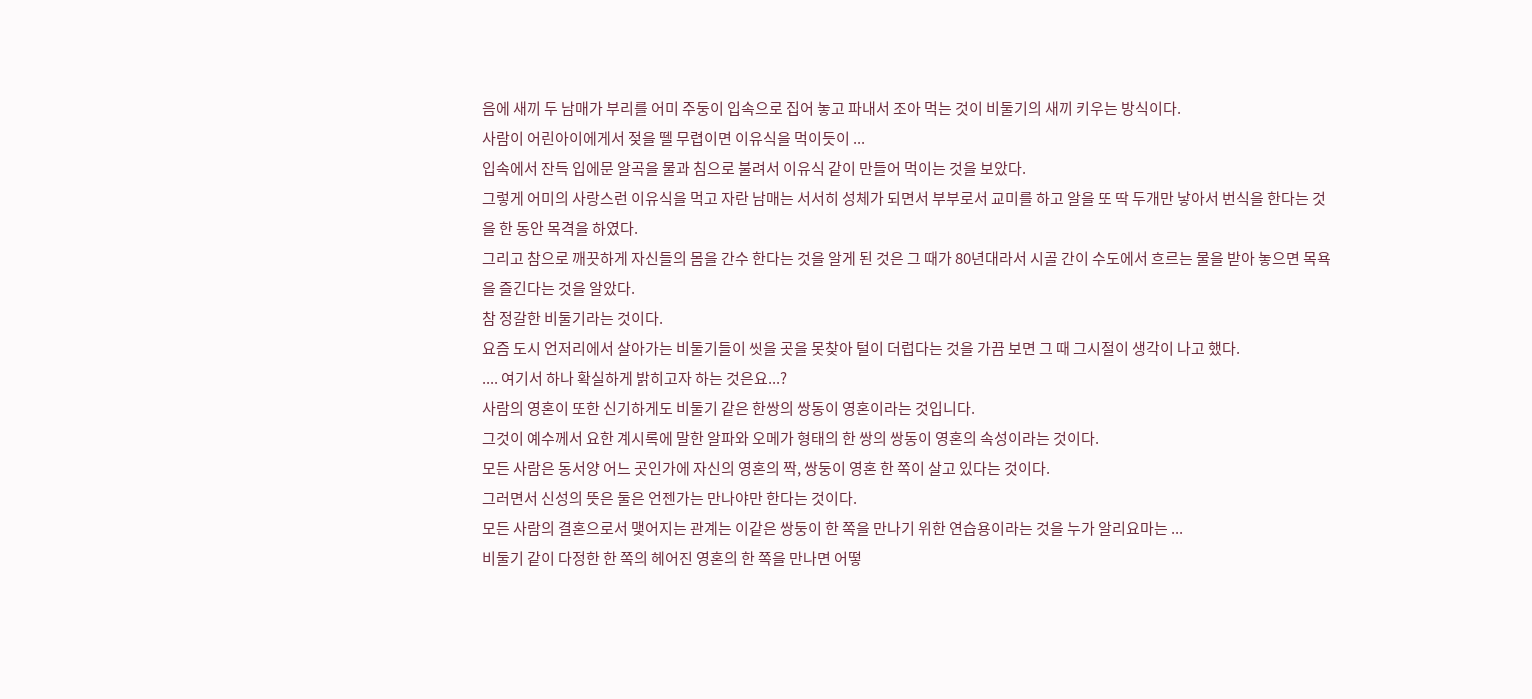음에 새끼 두 남매가 부리를 어미 주둥이 입속으로 집어 놓고 파내서 조아 먹는 것이 비둘기의 새끼 키우는 방식이다.
사람이 어린아이에게서 젖을 뗄 무렵이면 이유식을 먹이듯이 ...
입속에서 잔득 입에문 알곡을 물과 침으로 불려서 이유식 같이 만들어 먹이는 것을 보았다.
그렇게 어미의 사랑스런 이유식을 먹고 자란 남매는 서서히 성체가 되면서 부부로서 교미를 하고 알을 또 딱 두개만 낳아서 번식을 한다는 것을 한 동안 목격을 하였다.
그리고 참으로 깨끗하게 자신들의 몸을 간수 한다는 것을 알게 된 것은 그 때가 80년대라서 시골 간이 수도에서 흐르는 물을 받아 놓으면 목욕을 즐긴다는 것을 알았다.
참 정갈한 비둘기라는 것이다.
요즘 도시 언저리에서 살아가는 비둘기들이 씻을 곳을 못찾아 털이 더럽다는 것을 가끔 보면 그 때 그시절이 생각이 나고 했다.
.... 여기서 하나 확실하게 밝히고자 하는 것은요...?
사람의 영혼이 또한 신기하게도 비둘기 같은 한쌍의 쌍동이 영혼이라는 것입니다.
그것이 예수께서 요한 계시록에 말한 알파와 오메가 형태의 한 쌍의 쌍동이 영혼의 속성이라는 것이다.
모든 사람은 동서양 어느 곳인가에 자신의 영혼의 짝, 쌍둥이 영혼 한 쪽이 살고 있다는 것이다.
그러면서 신성의 뜻은 둘은 언젠가는 만나야만 한다는 것이다.
모든 사람의 결혼으로서 맺어지는 관계는 이같은 쌍둥이 한 쪽을 만나기 위한 연습용이라는 것을 누가 알리요마는 ...
비둘기 같이 다정한 한 쪽의 헤어진 영혼의 한 쪽을 만나면 어떻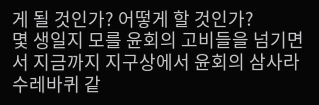게 될 것인가? 어떻게 할 것인가?
몇 생일지 모를 윤회의 고비들을 넘기면서 지금까지 지구상에서 윤회의 삼사라 수레바퀴 같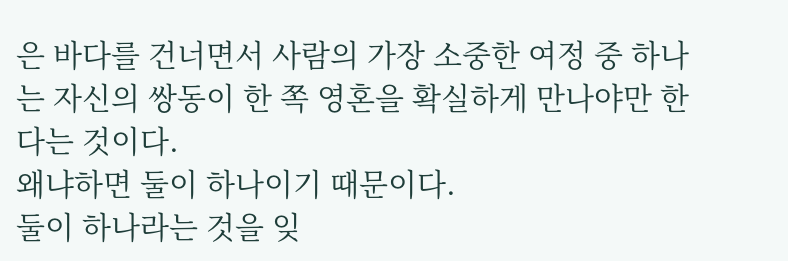은 바다를 건너면서 사람의 가장 소중한 여정 중 하나는 자신의 쌍동이 한 쪽 영혼을 확실하게 만나야만 한다는 것이다.
왜냐하면 둘이 하나이기 때문이다.
둘이 하나라는 것을 잊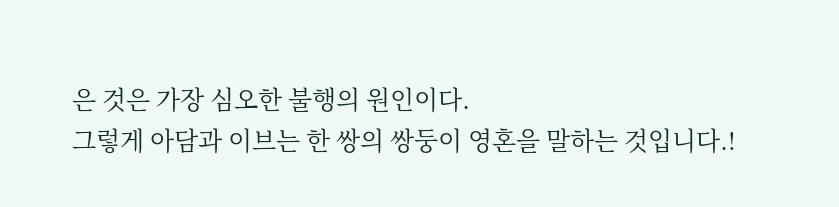은 것은 가장 심오한 불행의 원인이다.
그렇게 아담과 이브는 한 쌍의 쌍둥이 영혼을 말하는 것입니다.!